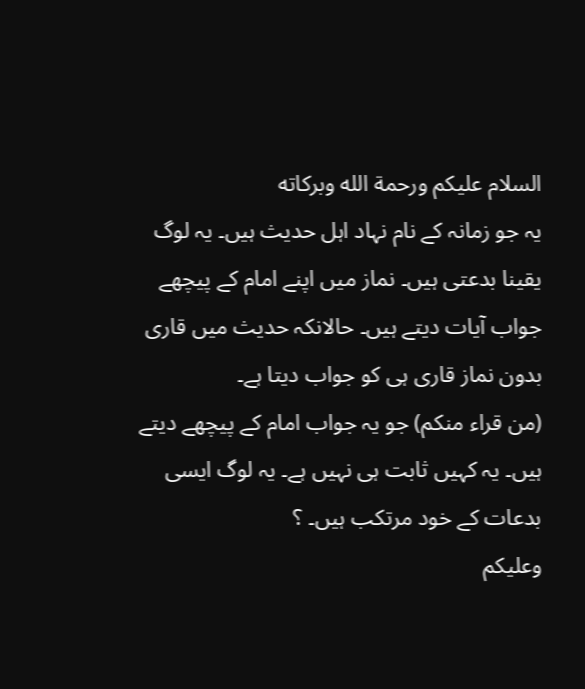السلام عليكم ورحمة الله وبركاته
یہ جو زمانہ کے نام نہاد اہل حدیث ہیں۔ یہ لوگ یقینا بدعتی ہیں۔ نماز میں اپنے امام کے پیچھے جواب آیات دیتے ہیں۔ حالانکہ حدیث میں قاری بدون نماز قاری ہی کو جواب دیتا ہے۔
(من قراء منكم) جو یہ جواب امام کے پیچھے دیتے ہیں۔ یہ کہیں ثابت ہی نہیں ہے۔ یہ لوگ ایسی بدعات کے خود مرتکب ہیں۔ ؟
وعلیکم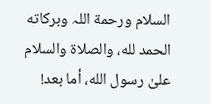السلام ورحمة اللہ وبرکاته
الحمد لله، والصلاة والسلام علىٰ رسول الله، أما بعد!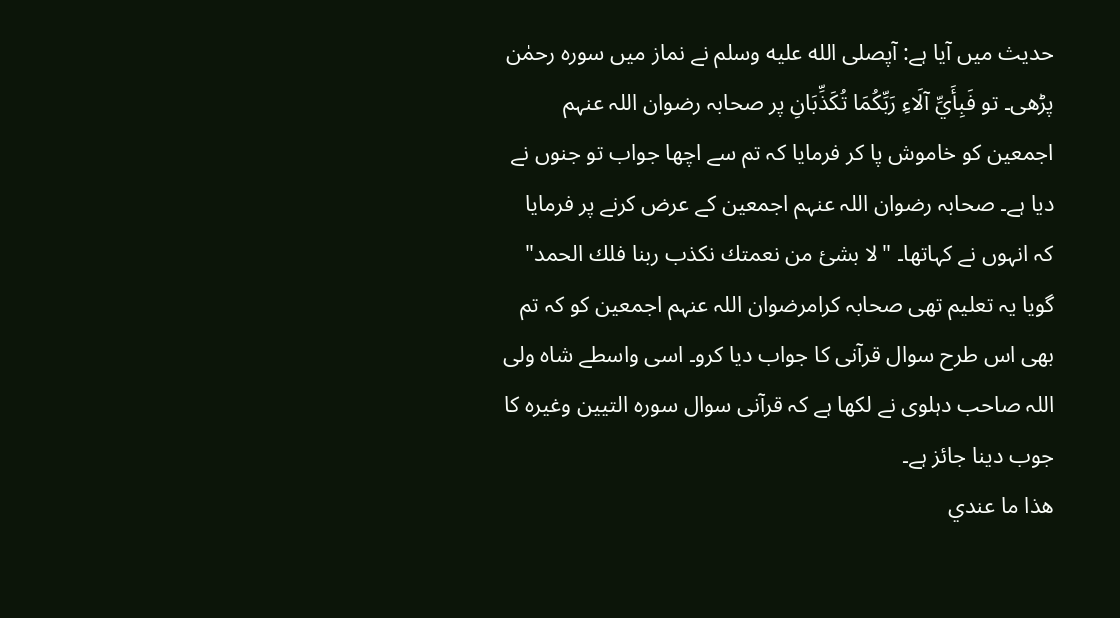حدیث میں آیا ہے: آپصلى الله عليه وسلم نے نماز میں سورہ رحمٰن پڑھی۔ تو فَبِأَيِّ آلَاءِ رَبِّكُمَا تُكَذِّبَانِ پر صحابہ رضوان اللہ عنہم اجمعین کو خاموش پا کر فرمایا کہ تم سے اچھا جواب تو جنوں نے دیا ہے۔ صحابہ رضوان اللہ عنہم اجمعین کے عرض کرنے پر فرمایا کہ انہوں نے کہاتھا۔ "لا بشئ من نعمتك نكذب ربنا فلك الحمد" گویا یہ تعلیم تھی صحابہ کرامرضوان اللہ عنہم اجمعین کو کہ تم بھی اس طرح سوال قرآنی کا جواب دیا کرو۔ اسی واسطے شاہ ولی اللہ صاحب دہلوی نے لکھا ہے کہ قرآنی سوال سورہ التیین وغیرہ کا جوب دينا جائز ہے۔
ھذا ما عندي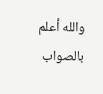والله أعلم بالصواب